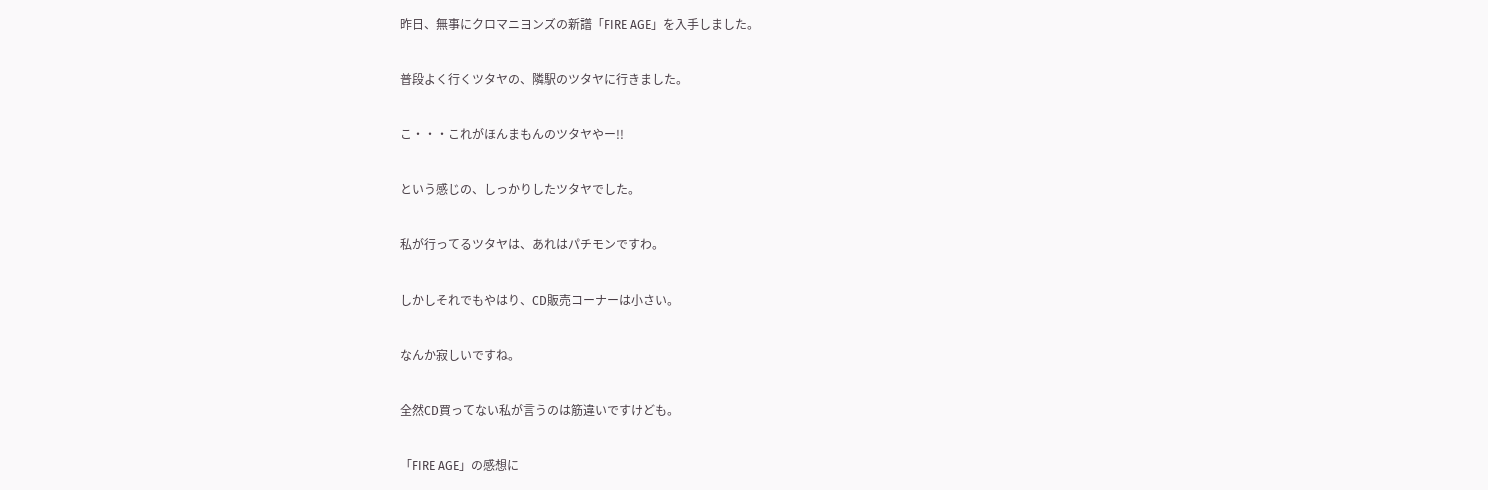昨日、無事にクロマニヨンズの新譜「FIRE AGE」を入手しました。


普段よく行くツタヤの、隣駅のツタヤに行きました。


こ・・・これがほんまもんのツタヤやー!!


という感じの、しっかりしたツタヤでした。


私が行ってるツタヤは、あれはパチモンですわ。


しかしそれでもやはり、CD販売コーナーは小さい。


なんか寂しいですね。


全然CD買ってない私が言うのは筋違いですけども。


「FIRE AGE」の感想に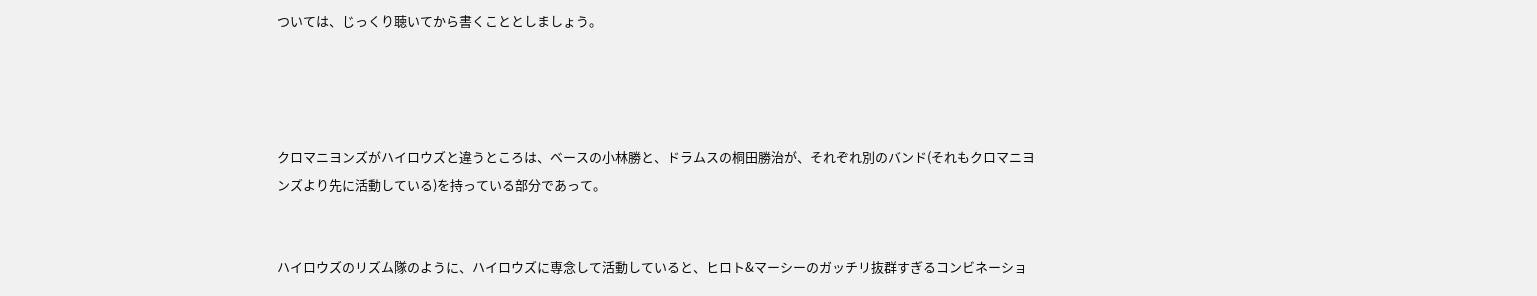ついては、じっくり聴いてから書くこととしましょう。




クロマニヨンズがハイロウズと違うところは、ベースの小林勝と、ドラムスの桐田勝治が、それぞれ別のバンド(それもクロマニヨンズより先に活動している)を持っている部分であって。


ハイロウズのリズム隊のように、ハイロウズに専念して活動していると、ヒロト&マーシーのガッチリ抜群すぎるコンビネーショ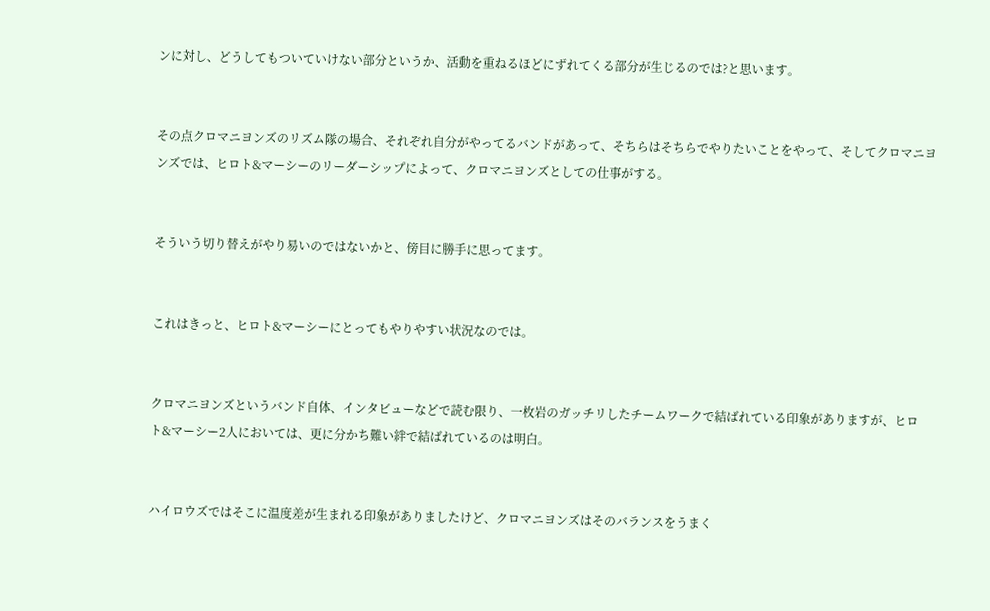ンに対し、どうしてもついていけない部分というか、活動を重ねるほどにずれてくる部分が生じるのでは?と思います。


その点クロマニヨンズのリズム隊の場合、それぞれ自分がやってるバンドがあって、そちらはそちらでやりたいことをやって、そしてクロマニヨンズでは、ヒロト&マーシーのリーダーシップによって、クロマニヨンズとしての仕事がする。


そういう切り替えがやり易いのではないかと、傍目に勝手に思ってます。


これはきっと、ヒロト&マーシーにとってもやりやすい状況なのでは。


クロマニヨンズというバンド自体、インタビューなどで読む限り、一枚岩のガッチリしたチームワークで結ばれている印象がありますが、ヒロト&マーシー2人においては、更に分かち難い絆で結ばれているのは明白。


ハイロウズではそこに温度差が生まれる印象がありましたけど、クロマニヨンズはそのバランスをうまく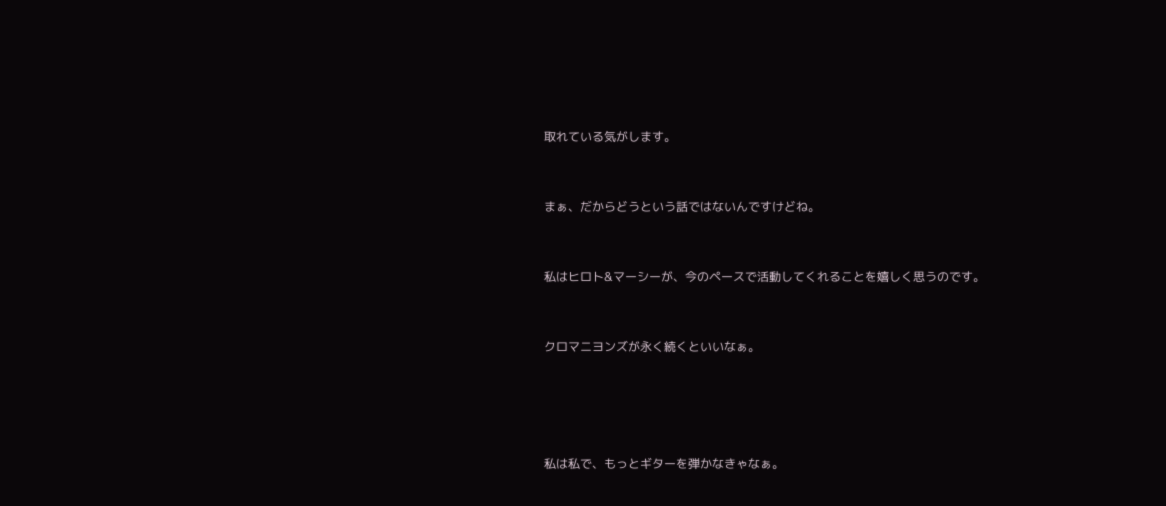取れている気がします。


まぁ、だからどうという話ではないんですけどね。


私はヒロト&マーシーが、今のペースで活動してくれることを嬉しく思うのです。


クロマニヨンズが永く続くといいなぁ。




私は私で、もっとギターを弾かなきゃなぁ。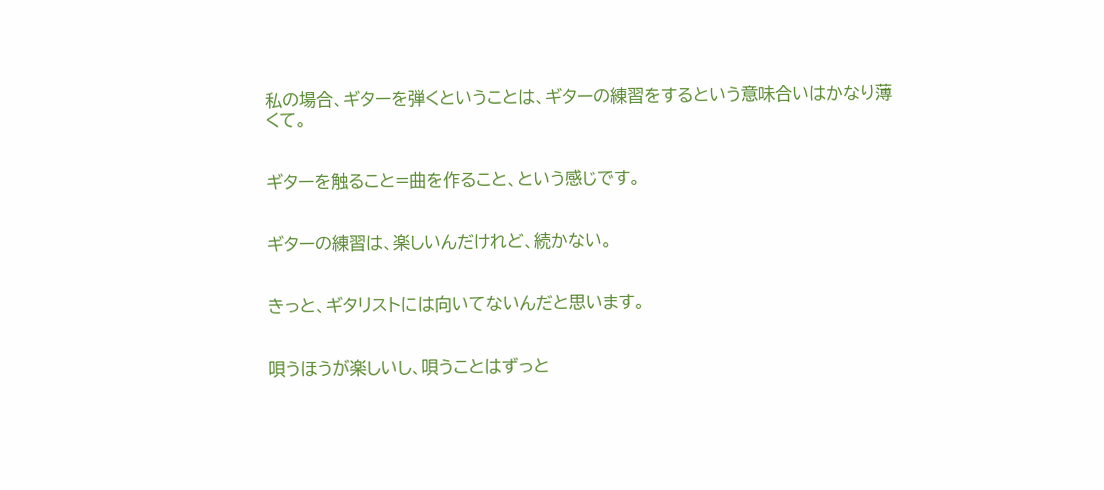私の場合、ギターを弾くということは、ギターの練習をするという意味合いはかなり薄くて。


ギターを触ること=曲を作ること、という感じです。


ギターの練習は、楽しいんだけれど、続かない。


きっと、ギタリストには向いてないんだと思います。


唄うほうが楽しいし、唄うことはずっと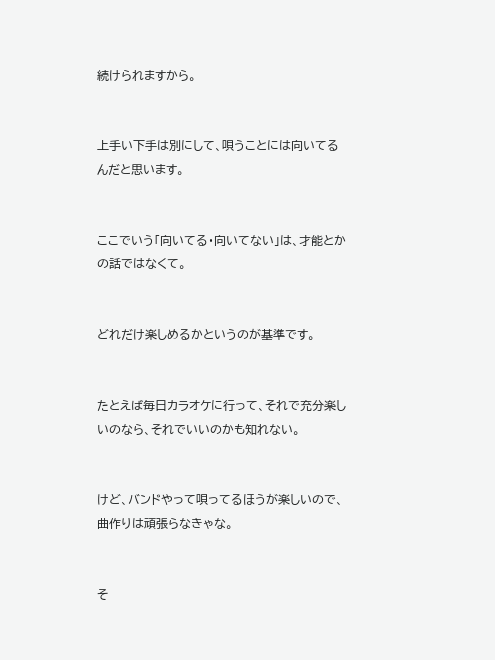続けられますから。


上手い下手は別にして、唄うことには向いてるんだと思います。


ここでいう「向いてる・向いてない」は、才能とかの話ではなくて。


どれだけ楽しめるかというのが基準です。


たとえば毎日カラオケに行って、それで充分楽しいのなら、それでいいのかも知れない。


けど、バンドやって唄ってるほうが楽しいので、曲作りは頑張らなきゃな。


そ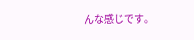んな感じです。